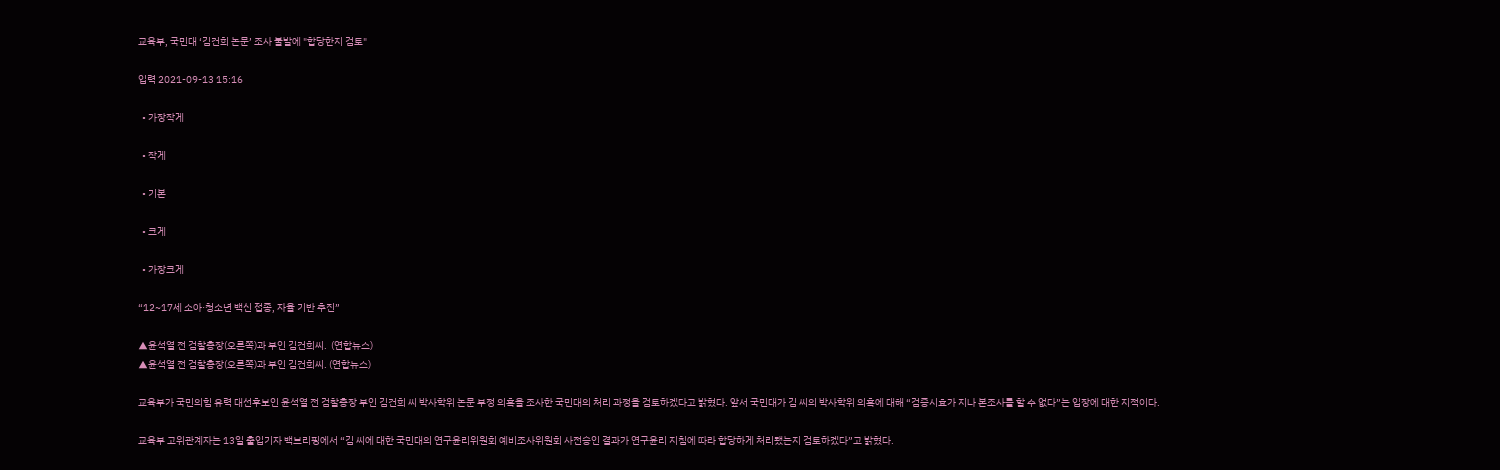교육부, 국민대 ‘김건희 논문’ 조사 불발에 "합당한지 검토"

입력 2021-09-13 15:16

  • 가장작게

  • 작게

  • 기본

  • 크게

  • 가장크게

“12~17세 소아·청소년 백신 접종, 자율 기반 추진”

▲윤석열 전 검찰총장(오른쪽)과 부인 김건희씨.  (연합뉴스)
▲윤석열 전 검찰총장(오른쪽)과 부인 김건희씨. (연합뉴스)

교육부가 국민의힘 유력 대선후보인 윤석열 전 검찰총장 부인 김건희 씨 박사학위 논문 부정 의혹을 조사한 국민대의 처리 과정을 검토하겠다고 밝혔다. 앞서 국민대가 김 씨의 박사학위 의혹에 대해 “검증시효가 지나 본조사를 할 수 없다”는 입장에 대한 지적이다.

교육부 고위관계자는 13일 출입기자 백브리핑에서 “김 씨에 대한 국민대의 연구윤리위원회 예비조사위원회 사전승인 결과가 연구윤리 지침에 따라 합당하게 처리됐는지 검토하겠다”고 밝혔다.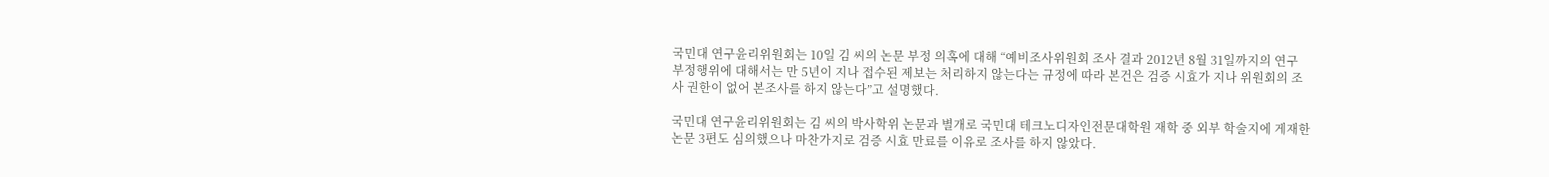국민대 연구윤리위원회는 10일 김 씨의 논문 부정 의혹에 대해 “예비조사위원회 조사 결과 2012년 8월 31일까지의 연구 부정행위에 대해서는 만 5년이 지나 접수된 제보는 처리하지 않는다는 규정에 따라 본건은 검증 시효가 지나 위원회의 조사 권한이 없어 본조사를 하지 않는다”고 설명했다.

국민대 연구윤리위원회는 김 씨의 박사학위 논문과 별개로 국민대 테크노디자인전문대학원 재학 중 외부 학술지에 게재한 논문 3편도 심의했으나 마찬가지로 검증 시효 만료를 이유로 조사를 하지 않았다.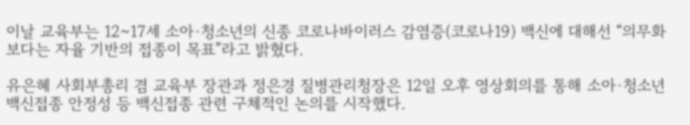이날 교육부는 12~17세 소아·청소년의 신종 코로나바이러스 감염증(코로나19) 백신에 대해선 “의무화보다는 자율 기반의 접종이 목표”라고 밝혔다.

유은혜 사회부총리 겸 교육부 장관과 정은경 질병관리청장은 12일 오후 영상회의를 통해 소아·청소년 백신접종 안정성 등 백신접종 관련 구체적인 논의를 시작했다.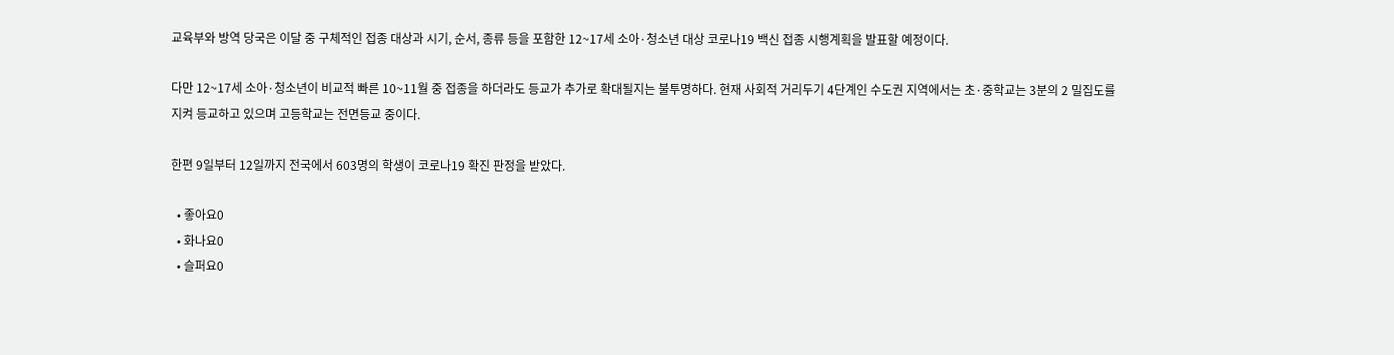교육부와 방역 당국은 이달 중 구체적인 접종 대상과 시기, 순서, 종류 등을 포함한 12~17세 소아·청소년 대상 코로나19 백신 접종 시행계획을 발표할 예정이다.

다만 12~17세 소아·청소년이 비교적 빠른 10~11월 중 접종을 하더라도 등교가 추가로 확대될지는 불투명하다. 현재 사회적 거리두기 4단계인 수도권 지역에서는 초·중학교는 3분의 2 밀집도를 지켜 등교하고 있으며 고등학교는 전면등교 중이다.

한편 9일부터 12일까지 전국에서 603명의 학생이 코로나19 확진 판정을 받았다.

  • 좋아요0
  • 화나요0
  • 슬퍼요0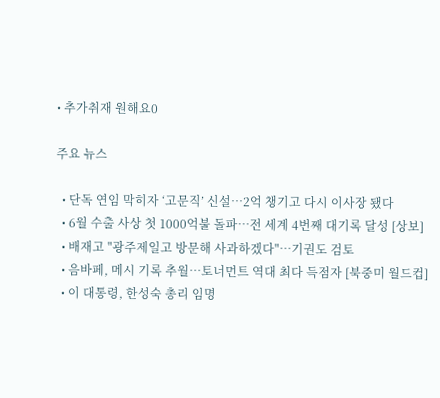• 추가취재 원해요0

주요 뉴스

  • 단독 연임 막히자 ‘고문직’ 신설⋯2억 챙기고 다시 이사장 됐다
  • 6월 수출 사상 첫 1000억불 돌파⋯전 세계 4번째 대기록 달성 [상보]
  • 배재고 "광주제일고 방문해 사과하겠다"⋯기권도 검토
  • 음바페, 메시 기록 추월⋯토너먼트 역대 최다 득점자 [북중미 월드컵]
  • 이 대통령, 한성숙 총리 임명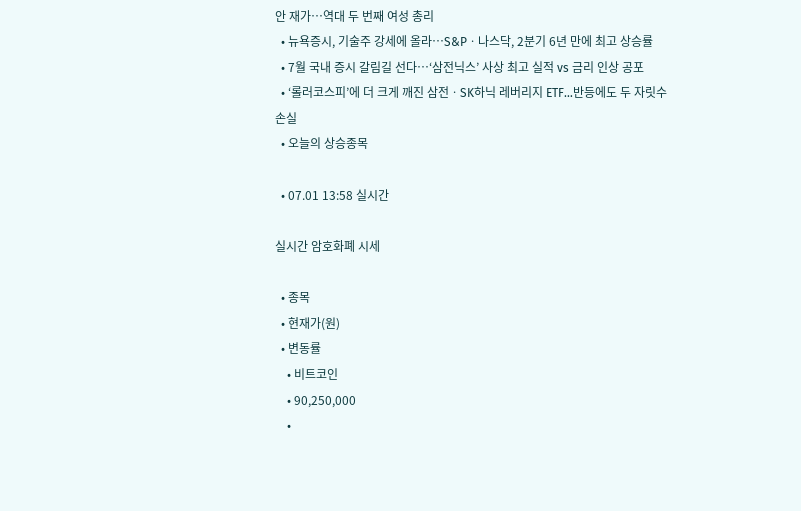안 재가…역대 두 번째 여성 총리
  • 뉴욕증시, 기술주 강세에 올라…S&Pㆍ나스닥, 2분기 6년 만에 최고 상승률
  • 7월 국내 증시 갈림길 선다⋯‘삼전닉스’ 사상 최고 실적 vs 금리 인상 공포
  • ‘롤러코스피’에 더 크게 깨진 삼전ㆍSK하닉 레버리지 ETF…반등에도 두 자릿수 손실
  • 오늘의 상승종목

  • 07.01 13:58 실시간

실시간 암호화폐 시세

  • 종목
  • 현재가(원)
  • 변동률
    • 비트코인
    • 90,250,000
    •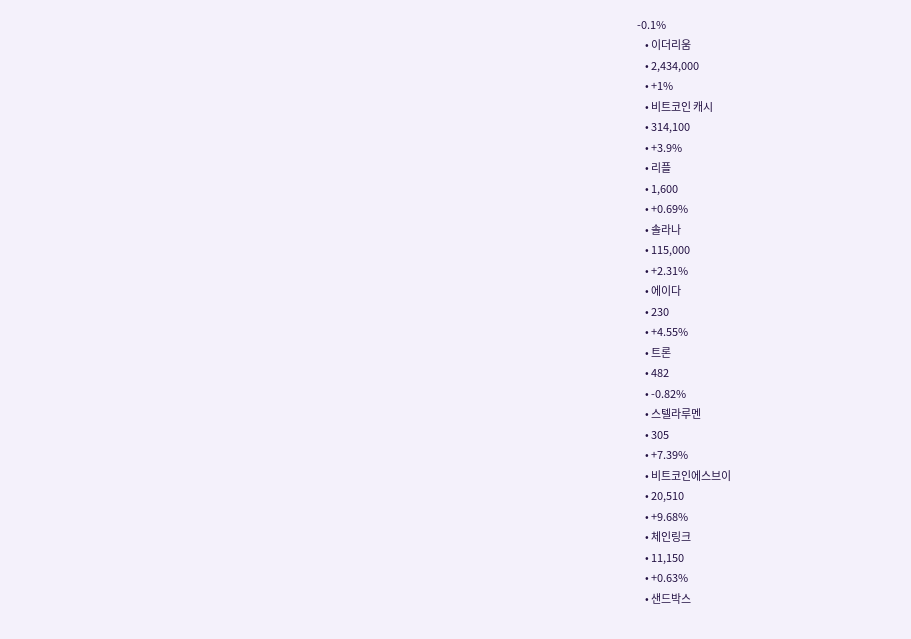-0.1%
    • 이더리움
    • 2,434,000
    • +1%
    • 비트코인 캐시
    • 314,100
    • +3.9%
    • 리플
    • 1,600
    • +0.69%
    • 솔라나
    • 115,000
    • +2.31%
    • 에이다
    • 230
    • +4.55%
    • 트론
    • 482
    • -0.82%
    • 스텔라루멘
    • 305
    • +7.39%
    • 비트코인에스브이
    • 20,510
    • +9.68%
    • 체인링크
    • 11,150
    • +0.63%
    • 샌드박스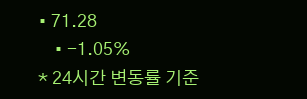• 71.28
    • -1.05%
* 24시간 변동률 기준